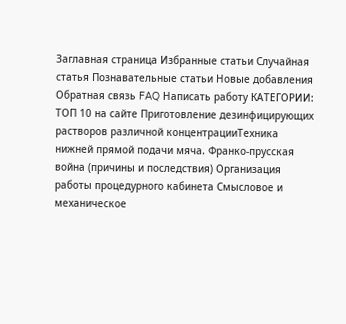Заглавная страница Избранные статьи Случайная статья Познавательные статьи Новые добавления Обратная связь FAQ Написать работу КАТЕГОРИИ: ТОП 10 на сайте Приготовление дезинфицирующих растворов различной концентрацииТехника нижней прямой подачи мяча. Франко-прусская война (причины и последствия) Организация работы процедурного кабинета Смысловое и механическое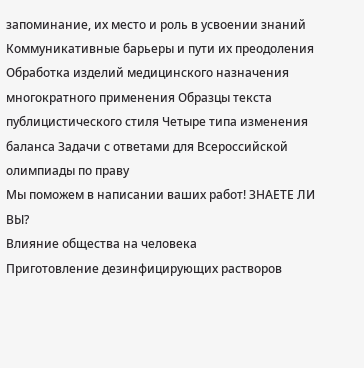запоминание, их место и роль в усвоении знаний Коммуникативные барьеры и пути их преодоления Обработка изделий медицинского назначения многократного применения Образцы текста публицистического стиля Четыре типа изменения баланса Задачи с ответами для Всероссийской олимпиады по праву
Мы поможем в написании ваших работ! ЗНАЕТЕ ЛИ ВЫ?
Влияние общества на человека
Приготовление дезинфицирующих растворов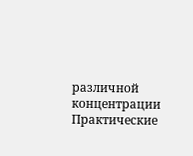различной концентрации Практические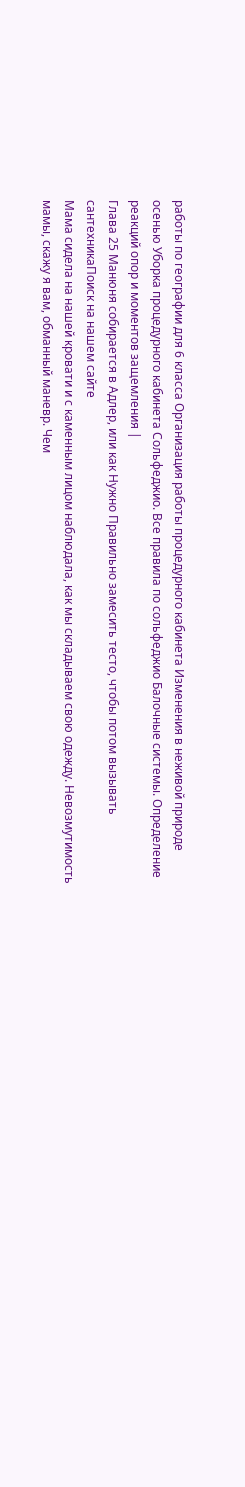работы по географии для 6 класса Организация работы процедурного кабинета Изменения в неживой природе осенью Уборка процедурного кабинета Сольфеджио. Все правила по сольфеджио Балочные системы. Определение реакций опор и моментов защемления |
Глава 25 Манюня собирается в Адлер, или как Нужно Правильно замесить тесто, чтобы потом вызывать сантехникаПоиск на нашем сайте
Мама сидела на нашей кровати и с каменным лицом наблюдала, как мы складываем свою одежду. Невозмутимость мамы, скажу я вам, обманный маневр. Чем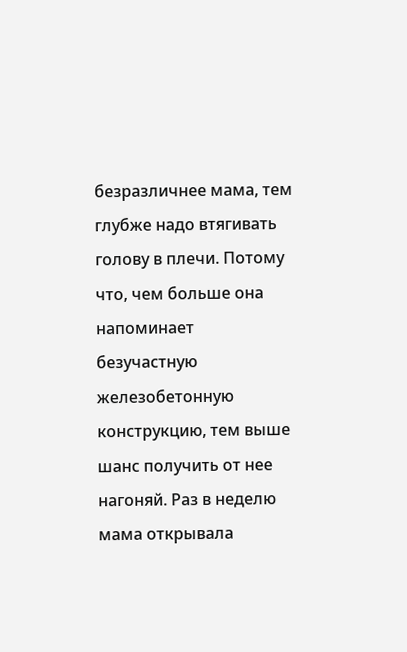безразличнее мама, тем глубже надо втягивать голову в плечи. Потому что, чем больше она напоминает безучастную железобетонную конструкцию, тем выше шанс получить от нее нагоняй. Раз в неделю мама открывала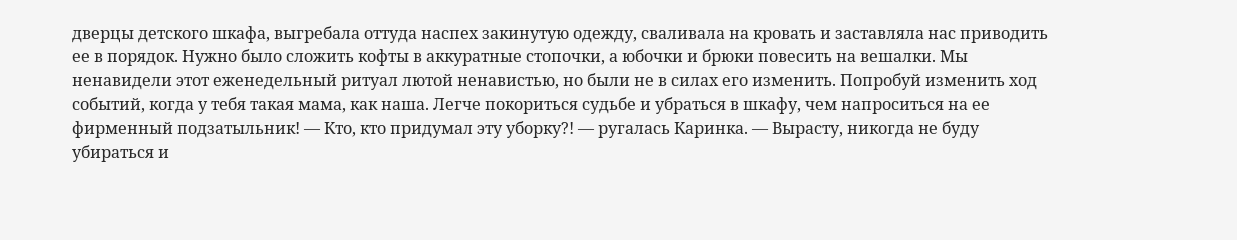дверцы детского шкафа, выгребала оттуда наспех закинутую одежду, сваливала на кровать и заставляла нас приводить ее в порядок. Нужно было сложить кофты в аккуратные стопочки, а юбочки и брюки повесить на вешалки. Мы ненавидели этот еженедельный ритуал лютой ненавистью, но были не в силах его изменить. Попробуй изменить ход событий, когда у тебя такая мама, как наша. Легче покориться судьбе и убраться в шкафу, чем напроситься на ее фирменный подзатыльник! — Кто, кто придумал эту уборку?! — ругалась Каринка. — Вырасту, никогда не буду убираться и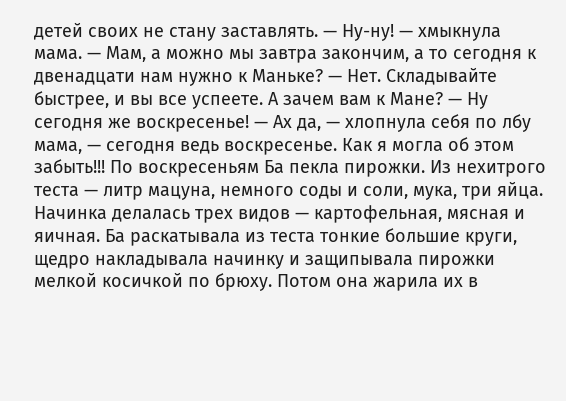детей своих не стану заставлять. — Ну-ну! — хмыкнула мама. — Мам, а можно мы завтра закончим, а то сегодня к двенадцати нам нужно к Маньке? — Нет. Складывайте быстрее, и вы все успеете. А зачем вам к Мане? — Ну сегодня же воскресенье! — Ах да, — хлопнула себя по лбу мама, — сегодня ведь воскресенье. Как я могла об этом забыть!!! По воскресеньям Ба пекла пирожки. Из нехитрого теста — литр мацуна, немного соды и соли, мука, три яйца. Начинка делалась трех видов — картофельная, мясная и яичная. Ба раскатывала из теста тонкие большие круги, щедро накладывала начинку и защипывала пирожки мелкой косичкой по брюху. Потом она жарила их в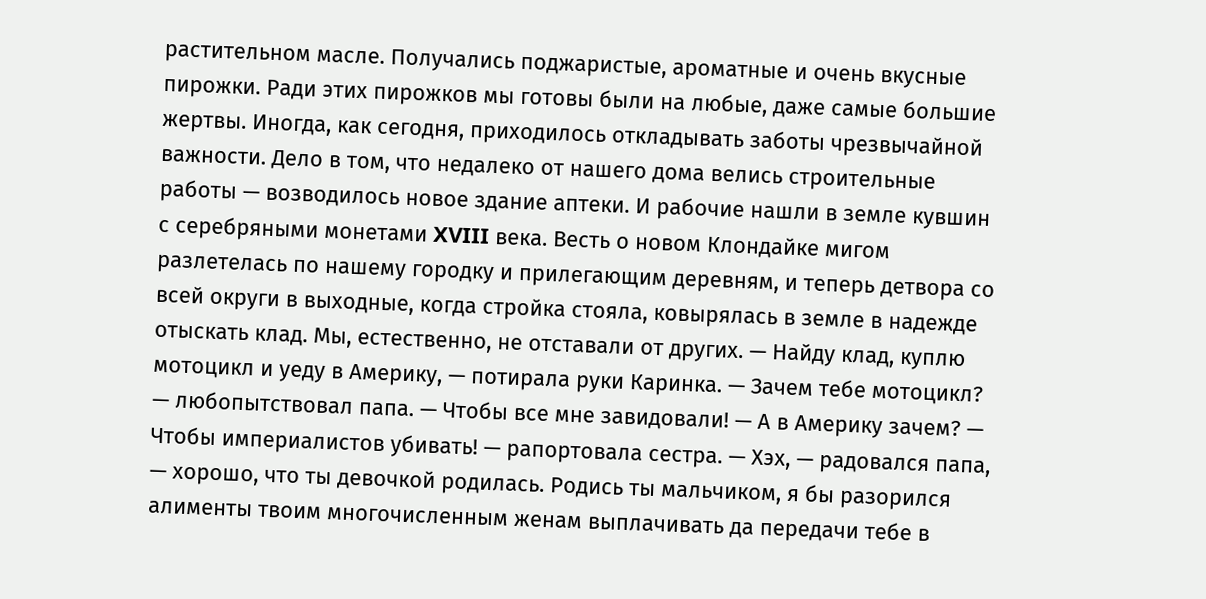растительном масле. Получались поджаристые, ароматные и очень вкусные пирожки. Ради этих пирожков мы готовы были на любые, даже самые большие жертвы. Иногда, как сегодня, приходилось откладывать заботы чрезвычайной важности. Дело в том, что недалеко от нашего дома велись строительные работы — возводилось новое здание аптеки. И рабочие нашли в земле кувшин с серебряными монетами XVIII века. Весть о новом Клондайке мигом разлетелась по нашему городку и прилегающим деревням, и теперь детвора со всей округи в выходные, когда стройка стояла, ковырялась в земле в надежде отыскать клад. Мы, естественно, не отставали от других. — Найду клад, куплю мотоцикл и уеду в Америку, — потирала руки Каринка. — Зачем тебе мотоцикл? — любопытствовал папа. — Чтобы все мне завидовали! — А в Америку зачем? — Чтобы империалистов убивать! — рапортовала сестра. — Хэх, — радовался папа, — хорошо, что ты девочкой родилась. Родись ты мальчиком, я бы разорился алименты твоим многочисленным женам выплачивать да передачи тебе в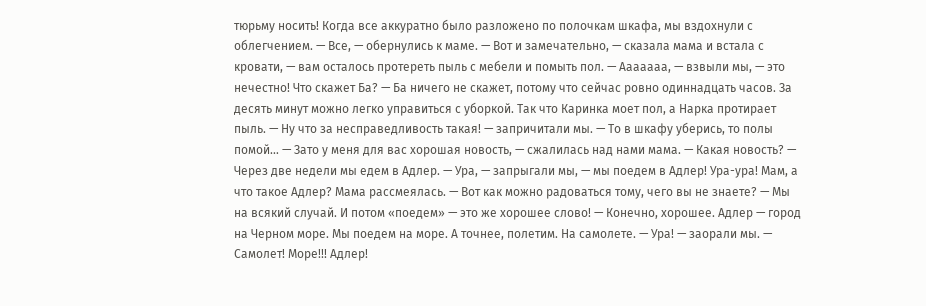тюрьму носить! Когда все аккуратно было разложено по полочкам шкафа, мы вздохнули с облегчением. — Все, — обернулись к маме. — Вот и замечательно, — сказала мама и встала с кровати, — вам осталось протереть пыль с мебели и помыть пол. — Ааааааа, — взвыли мы, — это нечестно! Что скажет Ба? — Ба ничего не скажет, потому что сейчас ровно одиннадцать часов. За десять минут можно легко управиться с уборкой. Так что Каринка моет пол, а Нарка протирает пыль. — Ну что за несправедливость такая! — запричитали мы. — То в шкафу уберись, то полы помой… — Зато у меня для вас хорошая новость, — сжалилась над нами мама. — Какая новость? — Через две недели мы едем в Адлер. — Ура, — запрыгали мы, — мы поедем в Адлер! Ура-ура! Мам, а что такое Адлер? Мама рассмеялась. — Вот как можно радоваться тому, чего вы не знаете? — Мы на всякий случай. И потом «поедем» — это же хорошее слово! — Конечно, хорошее. Адлер — город на Черном море. Мы поедем на море. А точнее, полетим. На самолете. — Ура! — заорали мы. — Самолет! Море!!! Адлер!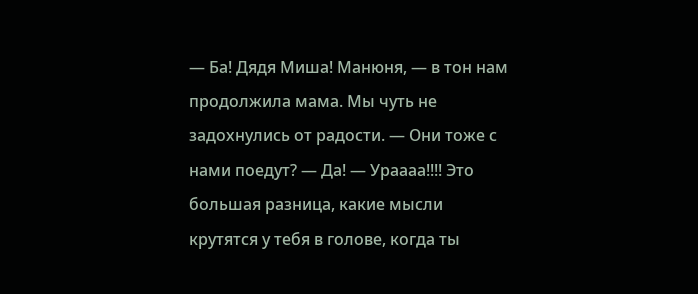— Ба! Дядя Миша! Манюня, — в тон нам продолжила мама. Мы чуть не задохнулись от радости. — Они тоже с нами поедут? — Да! — Ураааа!!!! Это большая разница, какие мысли крутятся у тебя в голове, когда ты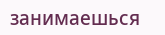занимаешься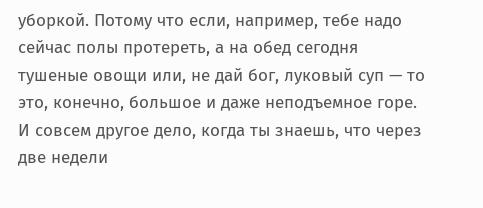уборкой. Потому что если, например, тебе надо сейчас полы протереть, а на обед сегодня тушеные овощи или, не дай бог, луковый суп — то это, конечно, большое и даже неподъемное горе. И совсем другое дело, когда ты знаешь, что через две недели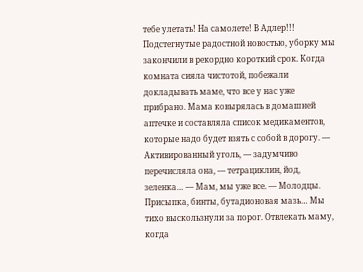тебе улетать! На самолете! В Адлер!!! Подстегнутые радостной новостью, уборку мы закончили в рекордно короткий срок. Когда комната сияла чистотой, побежали докладывать маме, что все у нас уже прибрано. Мама ковырялась в домашней аптечке и составляла список медикаментов, которые надо будет взять с собой в дорогу. — Активированный уголь, — задумчиво перечисляла она, — тетрациклин, йод, зеленка… — Мам, мы уже все. — Молодцы. Присыпка, бинты, бутадионовая мазь… Мы тихо выскользнули за порог. Отвлекать маму, когда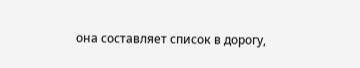она составляет список в дорогу,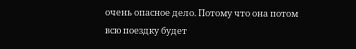очень опасное дело. Потому что она потом всю поездку будет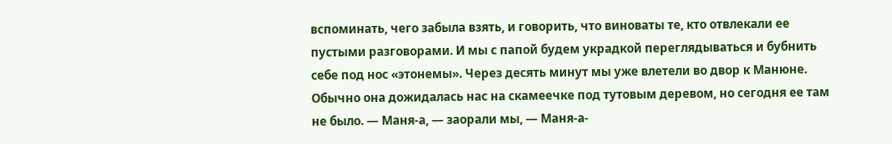вспоминать, чего забыла взять, и говорить, что виноваты те, кто отвлекали ее пустыми разговорами. И мы с папой будем украдкой переглядываться и бубнить себе под нос «этонемы». Через десять минут мы уже влетели во двор к Манюне. Обычно она дожидалась нас на скамеечке под тутовым деревом, но сегодня ее там не было. — Маня-а, — заорали мы, — Маня-а-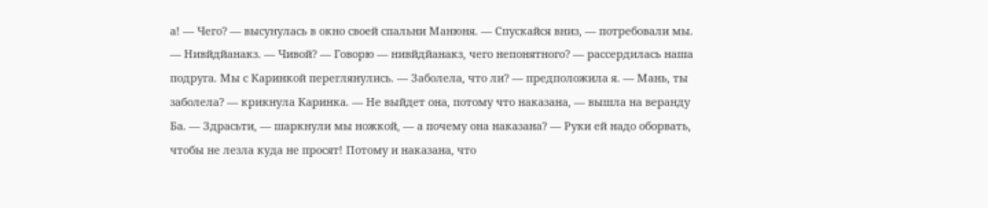а! — Чего? — высунулась в окно своей спальни Манюня. — Спускайся вниз, — потребовали мы. — Нивйдйанакз. — Чивой? — Говорю — нивйдйанакз, чего непонятного? — рассердилась наша подруга. Мы с Каринкой переглянулись. — Заболела, что ли? — предположила я. — Мань, ты заболела? — крикнула Каринка. — Не выйдет она, потому что наказана, — вышла на веранду Ба. — Здрасьти, — шаркнули мы ножкой, — а почему она наказана? — Руки ей надо оборвать, чтобы не лезла куда не просят! Потому и наказана, что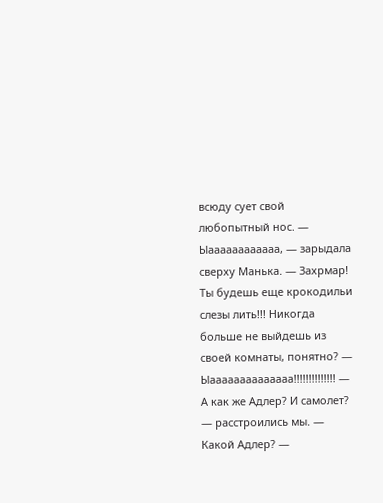всюду сует свой любопытный нос. — Ыаааааааааааа, — зарыдала сверху Манька. — Захрмар! Ты будешь еще крокодильи слезы лить!!! Никогда больше не выйдешь из своей комнаты, понятно? — Ыаааааааааааааа!!!!!!!!!!!!!! — А как же Адлер? И самолет? — расстроились мы. — Какой Адлер? —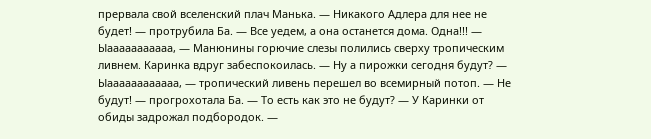прервала свой вселенский плач Манька. — Никакого Адлера для нее не будет! — протрубила Ба. — Все уедем, а она останется дома. Одна!!! — Ыааааааааааа, — Манюнины горючие слезы полились сверху тропическим ливнем. Каринка вдруг забеспокоилась. — Ну а пирожки сегодня будут? — Ыаааааааааааа, — тропический ливень перешел во всемирный потоп. — Не будут! — прогрохотала Ба. — То есть как это не будут? — У Каринки от обиды задрожал подбородок. —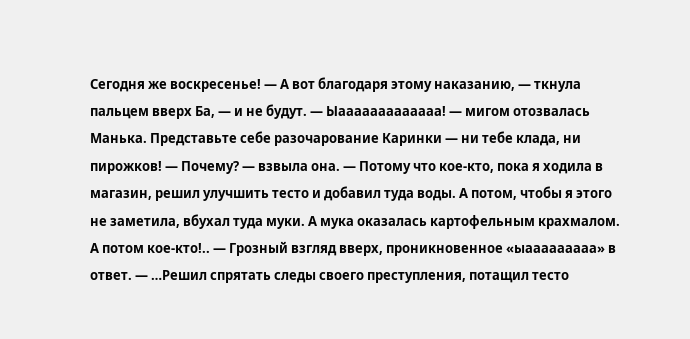Сегодня же воскресенье! — А вот благодаря этому наказанию, — ткнула пальцем вверх Ба, — и не будут. — Ыааааааааааааа! — мигом отозвалась Манька. Представьте себе разочарование Каринки — ни тебе клада, ни пирожков! — Почему? — взвыла она. — Потому что кое-кто, пока я ходила в магазин, решил улучшить тесто и добавил туда воды. А потом, чтобы я этого не заметила, вбухал туда муки. А мука оказалась картофельным крахмалом. А потом кое-кто!.. — Грозный взгляд вверх, проникновенное «ыааааааааа» в ответ. — …Решил спрятать следы своего преступления, потащил тесто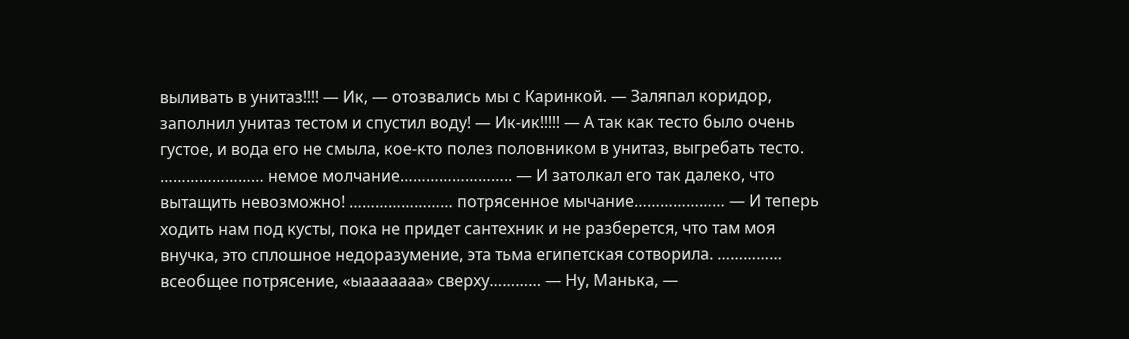выливать в унитаз!!!! — Ик, — отозвались мы с Каринкой. — Заляпал коридор, заполнил унитаз тестом и спустил воду! — Ик-ик!!!!! — А так как тесто было очень густое, и вода его не смыла, кое-кто полез половником в унитаз, выгребать тесто. …………………… немое молчание…………………….. — И затолкал его так далеко, что вытащить невозможно! …………………… потрясенное мычание………………… — И теперь ходить нам под кусты, пока не придет сантехник и не разберется, что там моя внучка, это сплошное недоразумение, эта тьма египетская сотворила. …………… всеобщее потрясение, «ыааааааа» сверху………… — Ну, Манька, —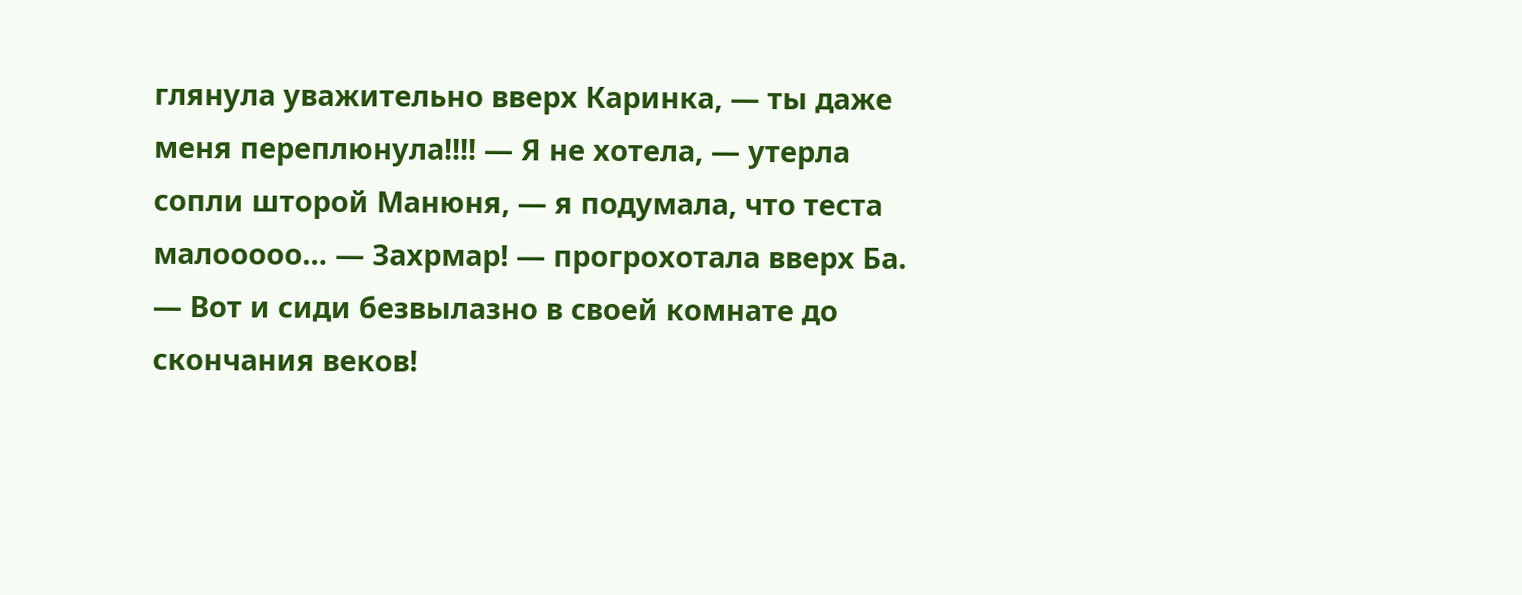глянула уважительно вверх Каринка, — ты даже меня переплюнула!!!! — Я не хотела, — утерла сопли шторой Манюня, — я подумала, что теста малооооо… — Захрмар! — прогрохотала вверх Ба. — Вот и сиди безвылазно в своей комнате до скончания веков!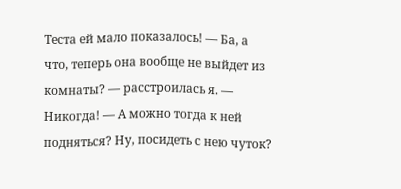Теста ей мало показалось! — Ба, а что, теперь она вообще не выйдет из комнаты? — расстроилась я. — Никогда! — А можно тогда к ней подняться? Ну, посидеть с нею чуток?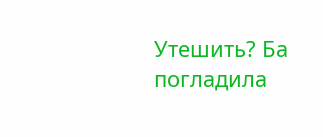Утешить? Ба погладила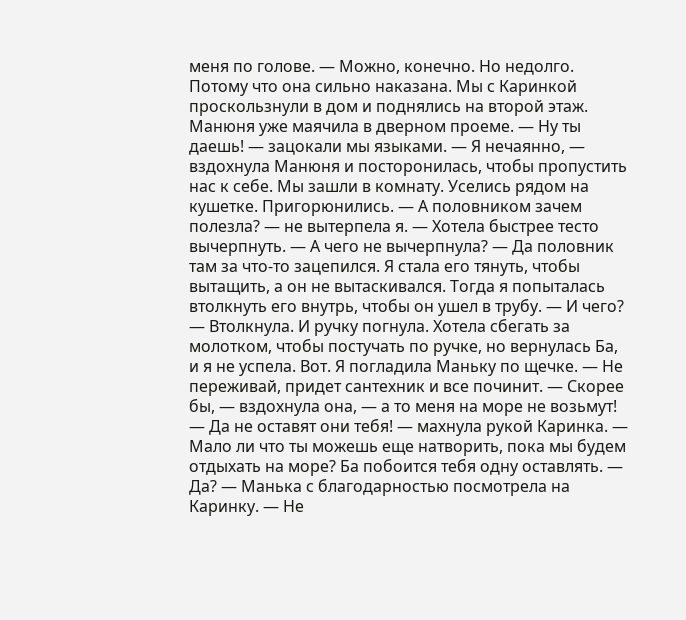меня по голове. — Можно, конечно. Но недолго. Потому что она сильно наказана. Мы с Каринкой проскользнули в дом и поднялись на второй этаж. Манюня уже маячила в дверном проеме. — Ну ты даешь! — зацокали мы языками. — Я нечаянно, — вздохнула Манюня и посторонилась, чтобы пропустить нас к себе. Мы зашли в комнату. Уселись рядом на кушетке. Пригорюнились. — А половником зачем полезла? — не вытерпела я. — Хотела быстрее тесто вычерпнуть. — А чего не вычерпнула? — Да половник там за что-то зацепился. Я стала его тянуть, чтобы вытащить, а он не вытаскивался. Тогда я попыталась втолкнуть его внутрь, чтобы он ушел в трубу. — И чего? — Втолкнула. И ручку погнула. Хотела сбегать за молотком, чтобы постучать по ручке, но вернулась Ба, и я не успела. Вот. Я погладила Маньку по щечке. — Не переживай, придет сантехник и все починит. — Скорее бы, — вздохнула она, — а то меня на море не возьмут! — Да не оставят они тебя! — махнула рукой Каринка. — Мало ли что ты можешь еще натворить, пока мы будем отдыхать на море? Ба побоится тебя одну оставлять. — Да? — Манька с благодарностью посмотрела на Каринку. — Не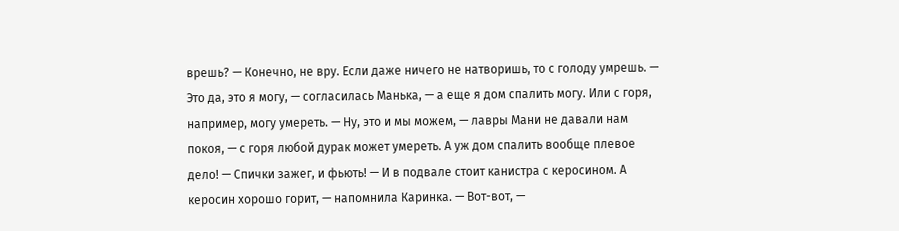врешь? — Конечно, не вру. Если даже ничего не натворишь, то с голоду умрешь. — Это да, это я могу, — согласилась Манька, — а еще я дом спалить могу. Или с горя, например, могу умереть. — Ну, это и мы можем, — лавры Мани не давали нам покоя, — с горя любой дурак может умереть. А уж дом спалить вообще плевое дело! — Спички зажег, и фьють! — И в подвале стоит канистра с керосином. А керосин хорошо горит, — напомнила Каринка. — Вот-вот, —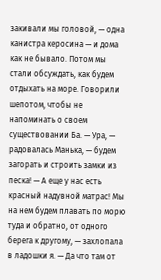закивали мы головой, — одна канистра керосина — и дома как не бывало. Потом мы стали обсуждать, как будем отдыхать на море. Говорили шепотом, чтобы не напоминать о своем существовании Ба. — Ура, — радовалась Манька, — будем загорать и строить замки из песка! — А еще у нас есть красный надувной матрас! Мы на нем будем плавать по морю туда и обратно, от одного берега к другому, — захлопала в ладошки я. — Да что там от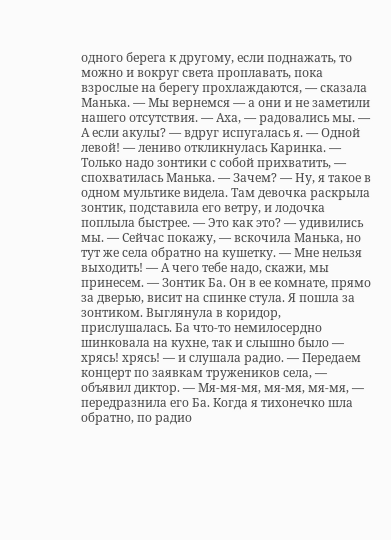одного берега к другому, если поднажать, то можно и вокруг света проплавать, пока взрослые на берегу прохлаждаются, — сказала Манька. — Мы вернемся — а они и не заметили нашего отсутствия. — Аха, — радовались мы. — А если акулы? — вдруг испугалась я. — Одной левой! — лениво откликнулась Каринка. — Только надо зонтики с собой прихватить, — спохватилась Манька. — Зачем? — Ну, я такое в одном мультике видела. Там девочка раскрыла зонтик, подставила его ветру, и лодочка поплыла быстрее. — Это как это? — удивились мы. — Сейчас покажу, — вскочила Манька, но тут же села обратно на кушетку. — Мне нельзя выходить! — А чего тебе надо, скажи, мы принесем. — Зонтик Ба. Он в ее комнате, прямо за дверью, висит на спинке стула. Я пошла за зонтиком. Выглянула в коридор, прислушалась. Ба что-то немилосердно шинковала на кухне, так и слышно было — хрясь! хрясь! — и слушала радио. — Передаем концерт по заявкам тружеников села, — объявил диктор. — Мя-мя-мя, мя-мя, мя-мя, — передразнила его Ба. Когда я тихонечко шла обратно, по радио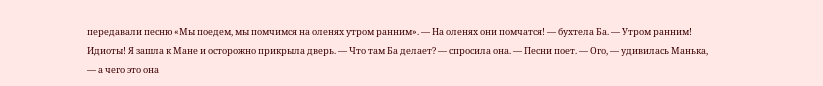передавали песню «Мы поедем, мы помчимся на оленях утром ранним». — На оленях они помчатся! — бухтела Ба. — Утром ранним! Идиоты! Я зашла к Мане и осторожно прикрыла дверь. — Что там Ба делает? — спросила она. — Песни поет. — Ого, — удивилась Манька, — а чего это она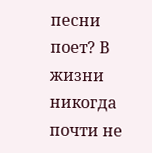песни поет? В жизни никогда почти не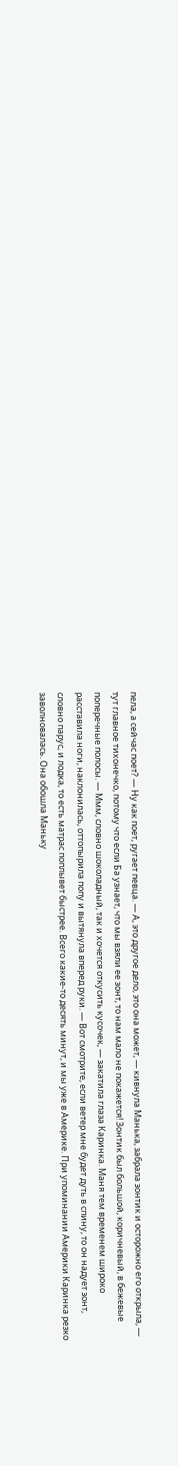пела, а сейчас поет? — Ну как поет, ругает певца. — А, это другое дело, это она может, — кивнула Манька, забрала зонтик и осторожно его открыла, — тут главное тихонечко, потому что если Ба узнает, что мы взяли ее зонт, то нам мало не покажется! Зонтик был большой, коричневый, в бежевые поперечные полосы. — Ммм, словно шоколадный, так и хочется откусить кусочек, — закатила глаза Каринка. Маня тем временем широко расставила ноги, наклонилась, оттопырила попу и вытянула вперед руки. — Вот смотрите, если ветер мне будет дуть в спину, то он надует зонт, словно парус, и лодка, то есть матрас поплывет быстрее. Всего какие-то десять минут, и мы уже в Америке. При упоминании Америки Каринка резко заволновалась. Она обошла Маньку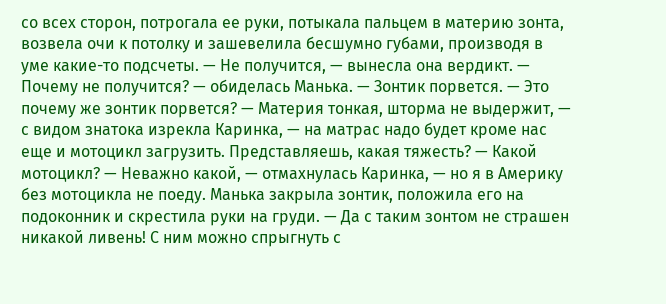со всех сторон, потрогала ее руки, потыкала пальцем в материю зонта, возвела очи к потолку и зашевелила бесшумно губами, производя в уме какие-то подсчеты. — Не получится, — вынесла она вердикт. — Почему не получится? — обиделась Манька. — Зонтик порвется. — Это почему же зонтик порвется? — Материя тонкая, шторма не выдержит, — с видом знатока изрекла Каринка, — на матрас надо будет кроме нас еще и мотоцикл загрузить. Представляешь, какая тяжесть? — Какой мотоцикл? — Неважно какой, — отмахнулась Каринка, — но я в Америку без мотоцикла не поеду. Манька закрыла зонтик, положила его на подоконник и скрестила руки на груди. — Да с таким зонтом не страшен никакой ливень! С ним можно спрыгнуть с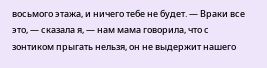восьмого этажа, и ничего тебе не будет. — Враки все это, — сказала я, — нам мама говорила, что с зонтиком прыгать нельзя, он не выдержит нашего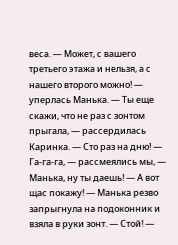веса. — Может, с вашего третьего этажа и нельзя, а с нашего второго можно! — уперлась Манька. — Ты еще скажи, что не раз с зонтом прыгала, — рассердилась Каринка. — Сто раз на дню! — Га-га-га, — рассмеялись мы, — Манька, ну ты даешь! — А вот щас покажу! — Манька резво запрыгнула на подоконник и взяла в руки зонт. — Стой! —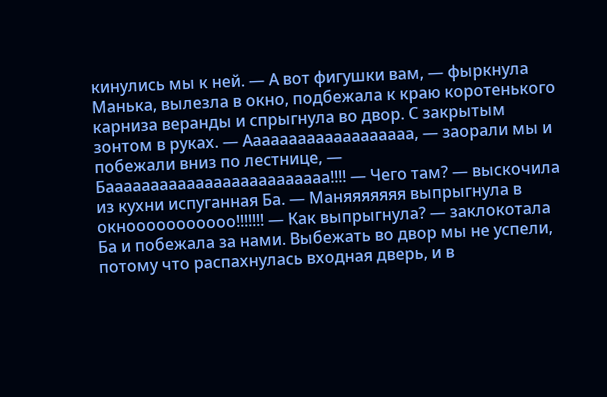кинулись мы к ней. — А вот фигушки вам, — фыркнула Манька, вылезла в окно, подбежала к краю коротенького карниза веранды и спрыгнула во двор. С закрытым зонтом в руках. — Ааааааааааааааааааа, — заорали мы и побежали вниз по лестнице, — Бааааааааааааааааааааааааа!!!! — Чего там? — выскочила из кухни испуганная Ба. — Маняяяяяяя выпрыгнула в окнооооооооооо!!!!!!! — Как выпрыгнула? — заклокотала Ба и побежала за нами. Выбежать во двор мы не успели, потому что распахнулась входная дверь, и в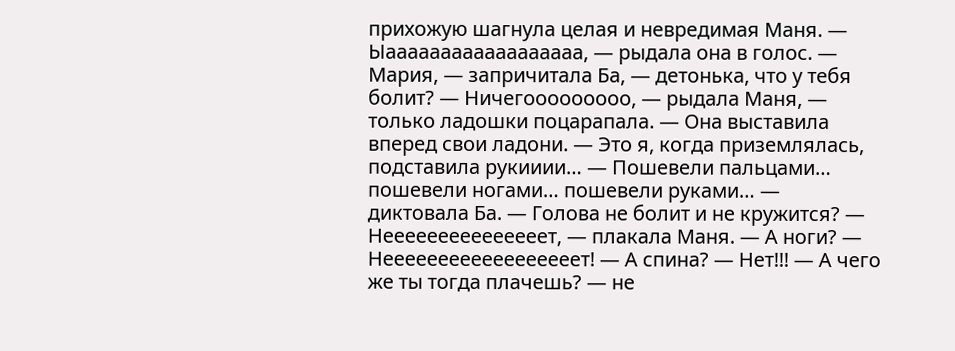прихожую шагнула целая и невредимая Маня. — Ыаааааааааааааааааа, — рыдала она в голос. — Мария, — запричитала Ба, — детонька, что у тебя болит? — Ничегооооооооо, — рыдала Маня, — только ладошки поцарапала. — Она выставила вперед свои ладони. — Это я, когда приземлялась, подставила рукииии… — Пошевели пальцами… пошевели ногами… пошевели руками… — диктовала Ба. — Голова не болит и не кружится? — Нееееееееееееееет, — плакала Маня. — А ноги? — Неееееееееееееееееет! — А спина? — Нет!!! — А чего же ты тогда плачешь? — не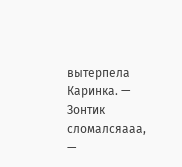вытерпела Каринка. — Зонтик сломалсяааа, —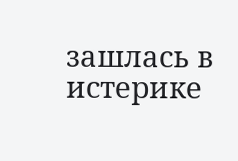зашлась в истерике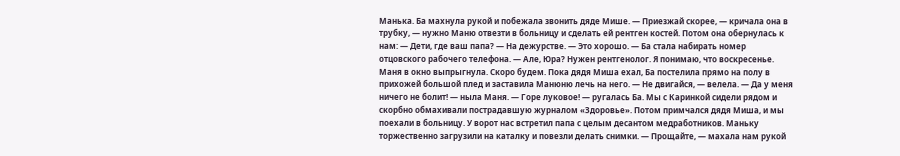Манька. Ба махнула рукой и побежала звонить дяде Мише. — Приезжай скорее, — кричала она в трубку, — нужно Маню отвезти в больницу и сделать ей рентген костей. Потом она обернулась к нам: — Дети, где ваш папа? — На дежурстве. — Это хорошо. — Ба стала набирать номер отцовского рабочего телефона. — Але, Юра? Нужен рентгенолог. Я понимаю, что воскресенье. Маня в окно выпрыгнула. Скоро будем. Пока дядя Миша ехал, Ба постелила прямо на полу в прихожей большой плед и заставила Манюню лечь на него. — Не двигайся, — велела. — Да у меня ничего не болит! — ныла Маня. — Горе луковое! — ругалась Ба. Мы с Каринкой сидели рядом и скорбно обмахивали пострадавшую журналом «Здоровье». Потом примчался дядя Миша, и мы поехали в больницу. У ворот нас встретил папа с целым десантом медработников. Маньку торжественно загрузили на каталку и повезли делать снимки. — Прощайте, — махала нам рукой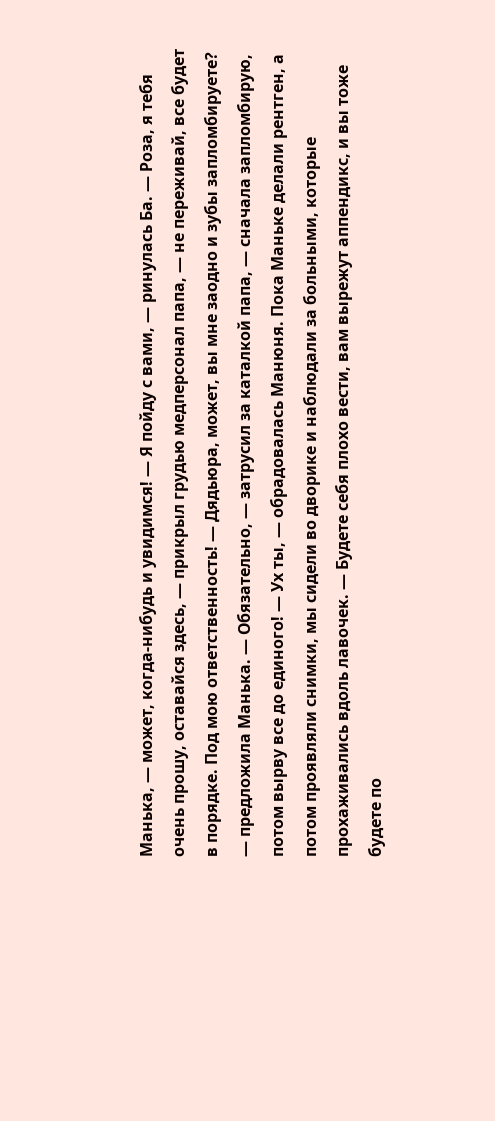Манька, — может, когда-нибудь и увидимся! — Я пойду с вами, — ринулась Ба. — Роза, я тебя очень прошу, оставайся здесь, — прикрыл грудью медперсонал папа, — не переживай, все будет в порядке. Под мою ответственность! — Дядьюра, может, вы мне заодно и зубы запломбируете? — предложила Манька. — Обязательно, — затрусил за каталкой папа, — сначала запломбирую, потом вырву все до единого! — Ух ты, — обрадовалась Манюня. Пока Маньке делали рентген, а потом проявляли снимки, мы сидели во дворике и наблюдали за больными, которые прохаживались вдоль лавочек. — Будете себя плохо вести, вам вырежут аппендикс, и вы тоже будете по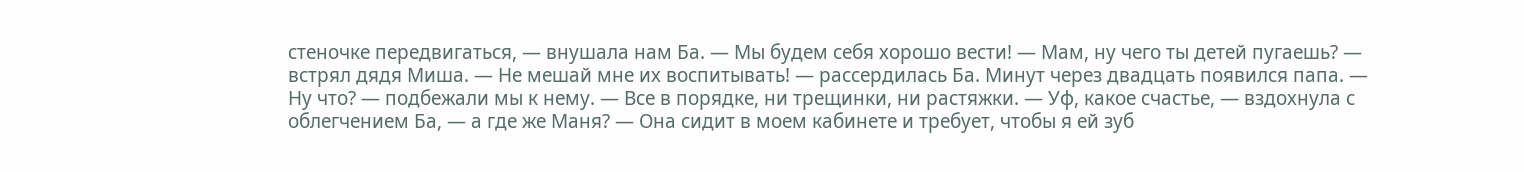стеночке передвигаться, — внушала нам Ба. — Мы будем себя хорошо вести! — Мам, ну чего ты детей пугаешь? — встрял дядя Миша. — Не мешай мне их воспитывать! — рассердилась Ба. Минут через двадцать появился папа. — Ну что? — подбежали мы к нему. — Все в порядке, ни трещинки, ни растяжки. — Уф, какое счастье, — вздохнула с облегчением Ба, — а где же Маня? — Она сидит в моем кабинете и требует, чтобы я ей зуб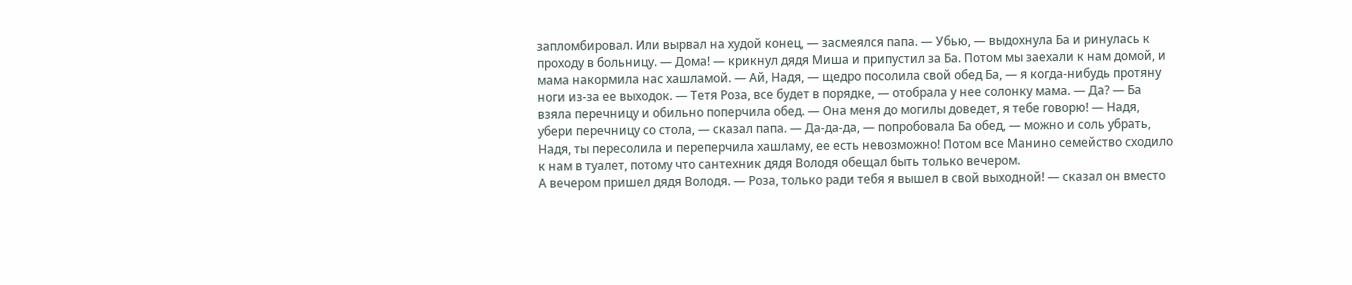запломбировал. Или вырвал на худой конец, — засмеялся папа. — Убью, — выдохнула Ба и ринулась к проходу в больницу. — Дома! — крикнул дядя Миша и припустил за Ба. Потом мы заехали к нам домой, и мама накормила нас хашламой. — Ай, Надя, — щедро посолила свой обед Ба, — я когда-нибудь протяну ноги из-за ее выходок. — Тетя Роза, все будет в порядке, — отобрала у нее солонку мама. — Да? — Ба взяла перечницу и обильно поперчила обед. — Она меня до могилы доведет, я тебе говорю! — Надя, убери перечницу со стола, — сказал папа. — Да-да-да, — попробовала Ба обед, — можно и соль убрать, Надя, ты пересолила и переперчила хашламу, ее есть невозможно! Потом все Манино семейство сходило к нам в туалет, потому что сантехник дядя Володя обещал быть только вечером.
А вечером пришел дядя Володя. — Роза, только ради тебя я вышел в свой выходной! — сказал он вместо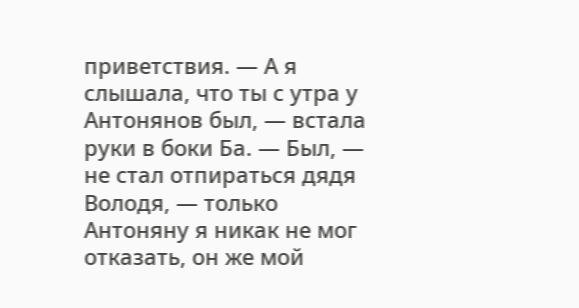приветствия. — А я слышала, что ты с утра у Антонянов был, — встала руки в боки Ба. — Был, — не стал отпираться дядя Володя, — только Антоняну я никак не мог отказать, он же мой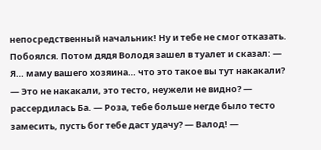непосредственный начальник! Ну и тебе не смог отказать. Побоялся. Потом дядя Володя зашел в туалет и сказал: — Я… маму вашего хозяина… что это такое вы тут накакали? — Это не накакали, это тесто, неужели не видно? — рассердилась Ба. — Роза, тебе больше негде было тесто замесить, пусть бог тебе даст удачу? — Валод! —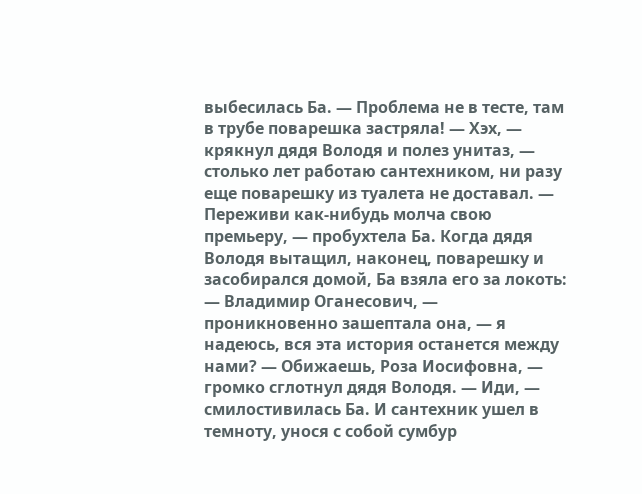выбесилась Ба. — Проблема не в тесте, там в трубе поварешка застряла! — Хэх, — крякнул дядя Володя и полез унитаз, — столько лет работаю сантехником, ни разу еще поварешку из туалета не доставал. — Переживи как-нибудь молча свою премьеру, — пробухтела Ба. Когда дядя Володя вытащил, наконец, поварешку и засобирался домой, Ба взяла его за локоть: — Владимир Оганесович, — проникновенно зашептала она, — я надеюсь, вся эта история останется между нами? — Обижаешь, Роза Иосифовна, — громко сглотнул дядя Володя. — Иди, — смилостивилась Ба. И сантехник ушел в темноту, унося с собой сумбур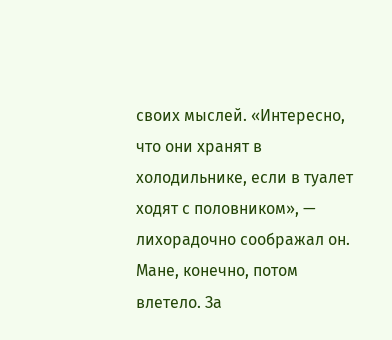своих мыслей. «Интересно, что они хранят в холодильнике, если в туалет ходят с половником», — лихорадочно соображал он.
Мане, конечно, потом влетело. За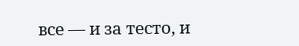все — и за тесто, и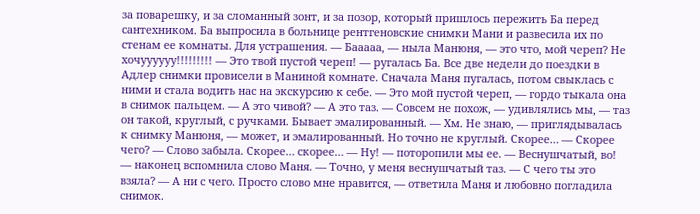за поварешку, и за сломанный зонт, и за позор, который пришлось пережить Ба перед сантехником. Ба выпросила в больнице рентгеновские снимки Мани и развесила их по стенам ее комнаты. Для устрашения. — Бааааа, — ныла Манюня, — это что, мой череп? Не хочуууууу!!!!!!!!! — Это твой пустой череп! — ругалась Ба. Все две недели до поездки в Адлер снимки провисели в Маниной комнате. Сначала Маня пугалась, потом свыклась с ними и стала водить нас на экскурсию к себе. — Это мой пустой череп, — гордо тыкала она в снимок пальцем. — А это чивой? — А это таз. — Совсем не похож, — удивлялись мы, — таз он такой, круглый, с ручками. Бывает эмалированный. — Хм. Не знаю, — приглядывалась к снимку Манюня, — может, и эмалированный. Но точно не круглый. Скорее… — Скорее чего? — Слово забыла. Скорее… скорее… — Ну! — поторопили мы ее. — Веснушчатый, во! — наконец вспомнила слово Маня. — Точно, у меня веснушчатый таз. — С чего ты это взяла? — А ни с чего. Просто слово мне нравится, — ответила Маня и любовно погладила снимок.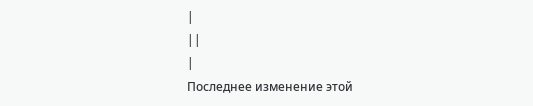|
||
|
Последнее изменение этой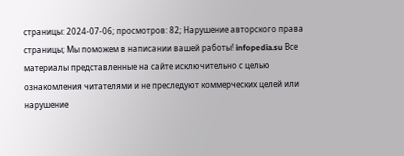страницы: 2024-07-06; просмотров: 82; Нарушение авторского права страницы; Мы поможем в написании вашей работы! infopedia.su Все материалы представленные на сайте исключительно с целью ознакомления читателями и не преследуют коммерческих целей или нарушение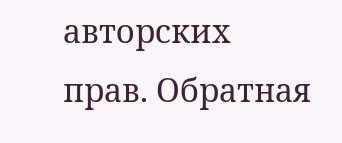авторских прав. Обратная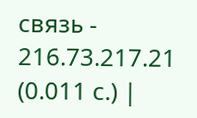связь - 216.73.217.21 (0.011 с.) |